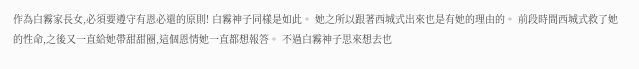作為白霧家長女,必須要遵守有恩必還的原則! 白霧神子同樣是如此。 她之所以跟著西城式出來也是有她的理由的。 前段時間西城式救了她的性命,之後又一直給她帶甜甜圈,這個恩情她一直都想報答。 不過白霧神子思來想去也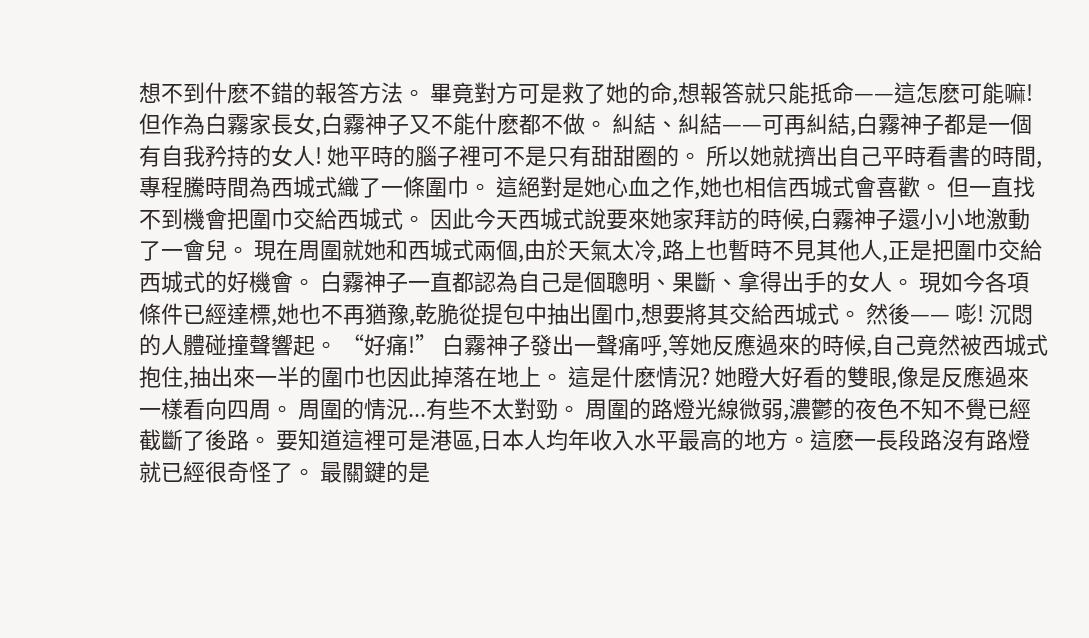想不到什麽不錯的報答方法。 畢竟對方可是救了她的命,想報答就只能抵命——這怎麽可能嘛! 但作為白霧家長女,白霧神子又不能什麽都不做。 糾結、糾結——可再糾結,白霧神子都是一個有自我矜持的女人! 她平時的腦子裡可不是只有甜甜圈的。 所以她就擠出自己平時看書的時間,專程騰時間為西城式織了一條圍巾。 這絕對是她心血之作,她也相信西城式會喜歡。 但一直找不到機會把圍巾交給西城式。 因此今天西城式說要來她家拜訪的時候,白霧神子還小小地激動了一會兒。 現在周圍就她和西城式兩個,由於天氣太冷,路上也暫時不見其他人,正是把圍巾交給西城式的好機會。 白霧神子一直都認為自己是個聰明、果斷、拿得出手的女人。 現如今各項條件已經達標,她也不再猶豫,乾脆從提包中抽出圍巾,想要將其交給西城式。 然後—— 嘭! 沉悶的人體碰撞聲響起。 “好痛!” 白霧神子發出一聲痛呼,等她反應過來的時候,自己竟然被西城式抱住,抽出來一半的圍巾也因此掉落在地上。 這是什麽情況? 她瞪大好看的雙眼,像是反應過來一樣看向四周。 周圍的情況...有些不太對勁。 周圍的路燈光線微弱,濃鬱的夜色不知不覺已經截斷了後路。 要知道這裡可是港區,日本人均年收入水平最高的地方。這麽一長段路沒有路燈就已經很奇怪了。 最關鍵的是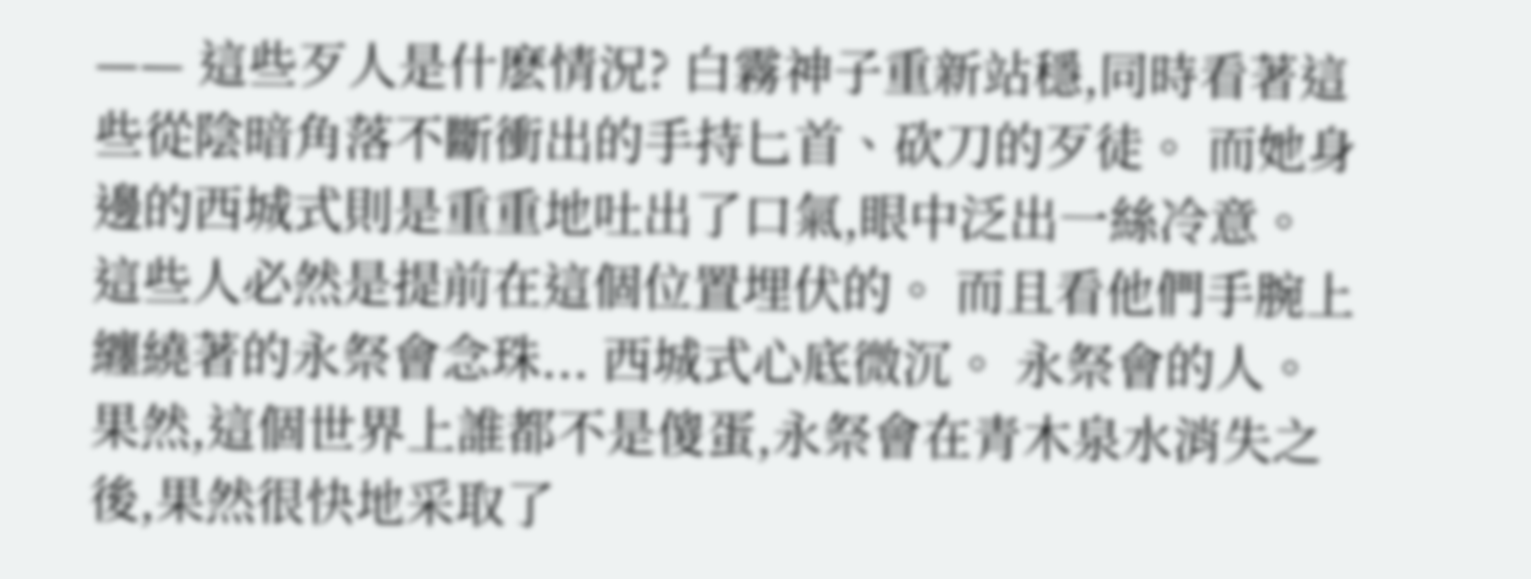—— 這些歹人是什麽情況? 白霧神子重新站穩,同時看著這些從陰暗角落不斷衝出的手持匕首、砍刀的歹徒。 而她身邊的西城式則是重重地吐出了口氣,眼中泛出一絲冷意。 這些人必然是提前在這個位置埋伏的。 而且看他們手腕上纏繞著的永祭會念珠... 西城式心底微沉。 永祭會的人。 果然,這個世界上誰都不是傻蛋,永祭會在青木泉水消失之後,果然很快地采取了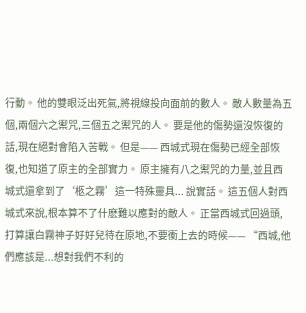行動。 他的雙眼泛出死氣,將視線投向面前的數人。 敵人數量為五個,兩個六之禦咒,三個五之禦咒的人。 要是他的傷勢還沒恢復的話,現在絕對會陷入苦戰。 但是—— 西城式現在傷勢已經全部恢復,也知道了原主的全部實力。 原主擁有八之禦咒的力量,並且西城式還拿到了‘柩之霧’這一特殊靈具... 說實話。 這五個人對西城式來說,根本算不了什麽難以應對的敵人。 正當西城式回過頭,打算讓白霧神子好好兒待在原地,不要衝上去的時候—— “西城,他們應該是...想對我們不利的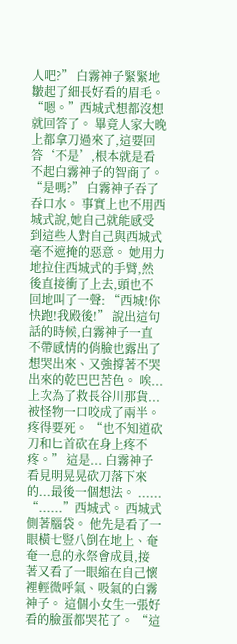人吧?” 白霧神子緊緊地皺起了細長好看的眉毛。 “嗯。”西城式想都沒想就回答了。 畢竟人家大晚上都拿刀過來了,這要回答‘不是’,根本就是看不起白霧神子的智商了。 “是嗎?” 白霧神子吞了吞口水。 事實上也不用西城式說,她自己就能感受到這些人對自己與西城式毫不遮掩的惡意。 她用力地拉住西城式的手臂,然後直接衝了上去,頭也不回地叫了一聲: “西城!你快跑!我殿後!” 說出這句話的時候,白霧神子一直不帶感情的俏臉也露出了想哭出來、又強撐著不哭出來的乾巴巴苦色。 唉...上次為了救長谷川那貨...被怪物一口咬成了兩半。 疼得要死。 “也不知道砍刀和匕首砍在身上疼不疼。” 這是... 白霧神子看見明晃晃砍刀落下來的...最後一個想法。 ...... “......”西城式。 西城式側著腦袋。 他先是看了一眼橫七豎八倒在地上、奄奄一息的永祭會成員,接著又看了一眼縮在自己懷裡輕微呼氣、吸氣的白霧神子。 這個小女生一張好看的臉蛋都哭花了。 “這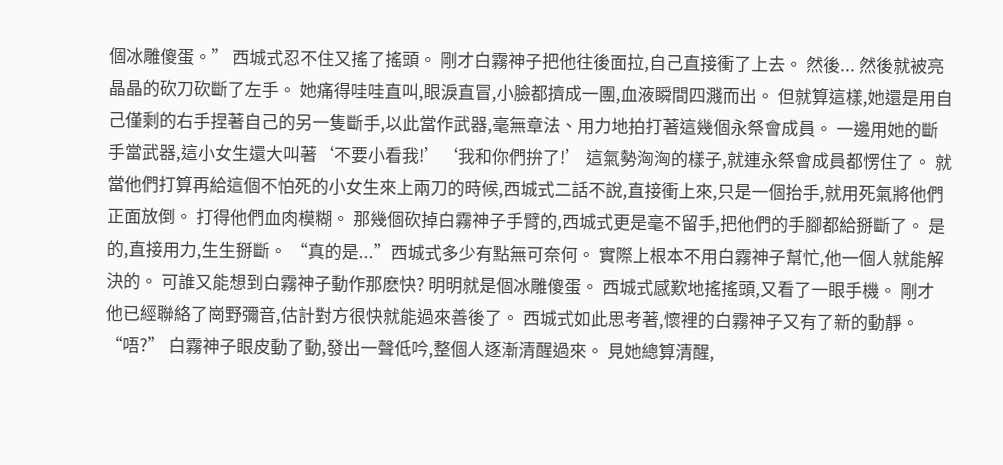個冰雕傻蛋。” 西城式忍不住又搖了搖頭。 剛才白霧神子把他往後面拉,自己直接衝了上去。 然後... 然後就被亮晶晶的砍刀砍斷了左手。 她痛得哇哇直叫,眼淚直冒,小臉都擠成一團,血液瞬間四濺而出。 但就算這樣,她還是用自己僅剩的右手捏著自己的另一隻斷手,以此當作武器,毫無章法、用力地拍打著這幾個永祭會成員。 一邊用她的斷手當武器,這小女生還大叫著‘不要小看我!’‘我和你們拚了!’ 這氣勢洶洶的樣子,就連永祭會成員都愣住了。 就當他們打算再給這個不怕死的小女生來上兩刀的時候,西城式二話不說,直接衝上來,只是一個抬手,就用死氣將他們正面放倒。 打得他們血肉模糊。 那幾個砍掉白霧神子手臂的,西城式更是毫不留手,把他們的手腳都給掰斷了。 是的,直接用力,生生掰斷。 “真的是...”西城式多少有點無可奈何。 實際上根本不用白霧神子幫忙,他一個人就能解決的。 可誰又能想到白霧神子動作那麽快? 明明就是個冰雕傻蛋。 西城式感歎地搖搖頭,又看了一眼手機。 剛才他已經聯絡了崗野彌音,估計對方很快就能過來善後了。 西城式如此思考著,懷裡的白霧神子又有了新的動靜。 “唔?” 白霧神子眼皮動了動,發出一聲低吟,整個人逐漸清醒過來。 見她總算清醒,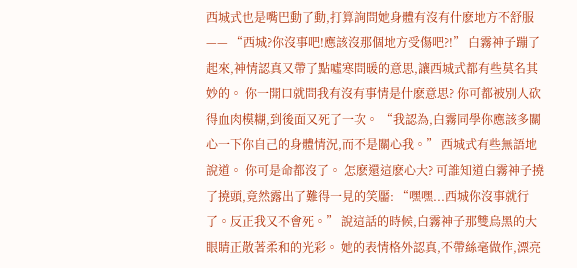西城式也是嘴巴動了動,打算詢問她身體有沒有什麽地方不舒服—— “西城?你沒事吧!應該沒那個地方受傷吧?!” 白霧神子蹦了起來,神情認真又帶了點噓寒問暖的意思,讓西城式都有些莫名其妙的。 你一開口就問我有沒有事情是什麽意思? 你可都被別人砍得血肉模糊,到後面又死了一次。 “我認為,白霧同學你應該多關心一下你自己的身體情況,而不是關心我。” 西城式有些無語地說道。 你可是命都沒了。 怎麽還這麽心大? 可誰知道白霧神子撓了撓頭,竟然露出了難得一見的笑靨: “嘿嘿...西城你沒事就行了。反正我又不會死。” 說這話的時候,白霧神子那雙烏黑的大眼睛正散著柔和的光彩。 她的表情格外認真,不帶絲毫做作,漂亮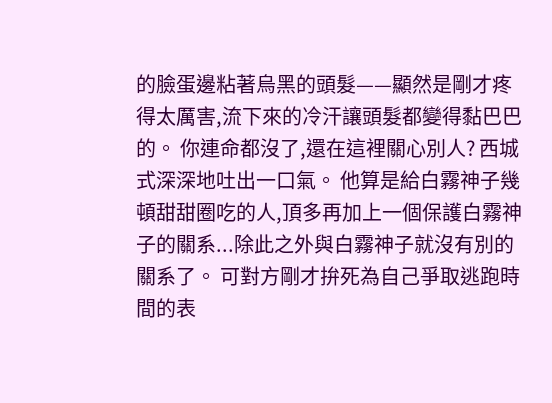的臉蛋邊粘著烏黑的頭髮——顯然是剛才疼得太厲害,流下來的冷汗讓頭髮都變得黏巴巴的。 你連命都沒了,還在這裡關心別人? 西城式深深地吐出一口氣。 他算是給白霧神子幾頓甜甜圈吃的人,頂多再加上一個保護白霧神子的關系...除此之外與白霧神子就沒有別的關系了。 可對方剛才拚死為自己爭取逃跑時間的表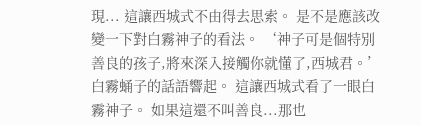現... 這讓西城式不由得去思索。 是不是應該改變一下對白霧神子的看法。 ‘神子可是個特別善良的孩子,將來深入接觸你就懂了,西城君。’ 白霧蛹子的話語響起。 這讓西城式看了一眼白霧神子。 如果這還不叫善良...那也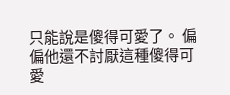只能說是傻得可愛了。 偏偏他還不討厭這種傻得可愛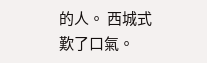的人。 西城式歎了口氣。